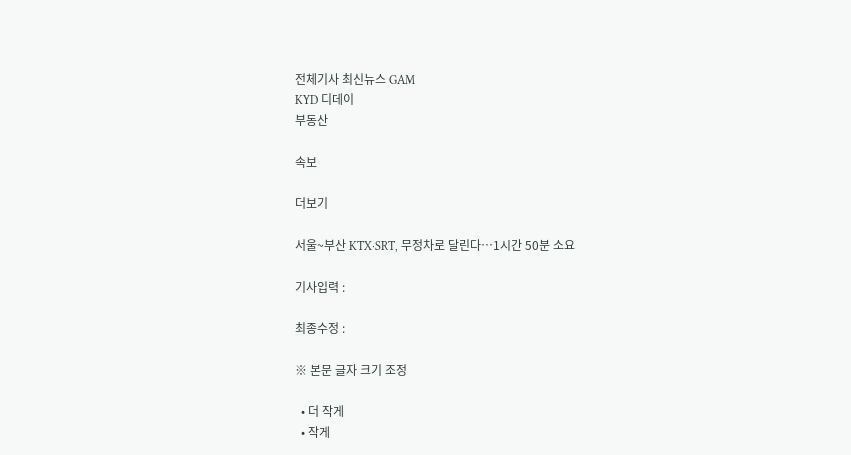전체기사 최신뉴스 GAM
KYD 디데이
부동산

속보

더보기

서울~부산 KTX·SRT, 무정차로 달린다…1시간 50분 소요

기사입력 :

최종수정 :

※ 본문 글자 크기 조정

  • 더 작게
  • 작게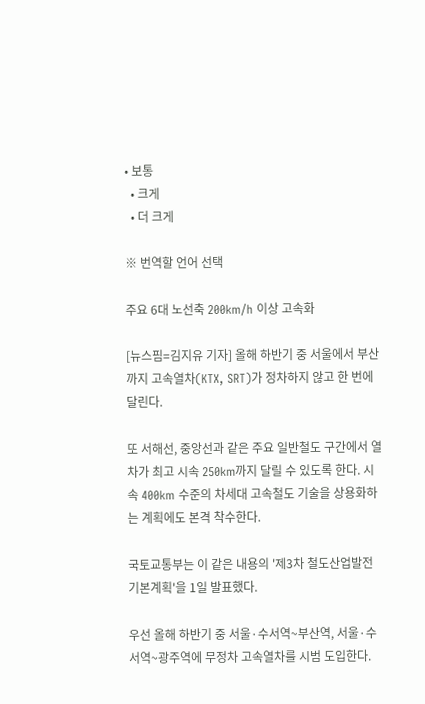• 보통
  • 크게
  • 더 크게

※ 번역할 언어 선택

주요 6대 노선축 200km/h 이상 고속화

[뉴스핌=김지유 기자] 올해 하반기 중 서울에서 부산까지 고속열차(KTX, SRT)가 정차하지 않고 한 번에 달린다.

또 서해선, 중앙선과 같은 주요 일반철도 구간에서 열차가 최고 시속 250km까지 달릴 수 있도록 한다. 시속 400km 수준의 차세대 고속철도 기술을 상용화하는 계획에도 본격 착수한다.

국토교통부는 이 같은 내용의 '제3차 철도산업발전 기본계획'을 1일 발표했다.

우선 올해 하반기 중 서울·수서역~부산역, 서울·수서역~광주역에 무정차 고속열차를 시범 도입한다.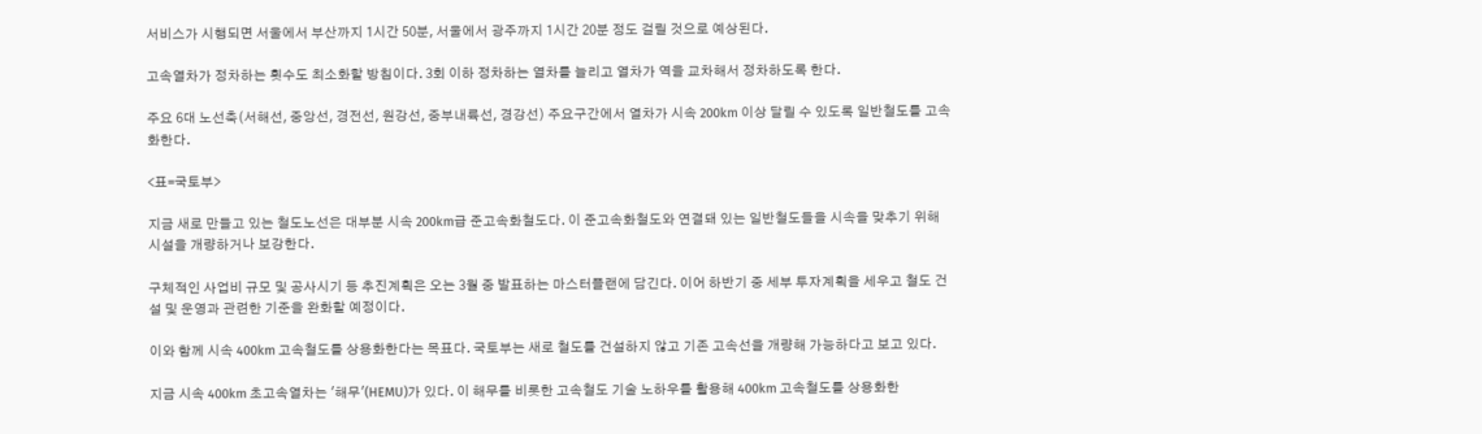서비스가 시행되면 서울에서 부산까지 1시간 50분, 서울에서 광주까지 1시간 20분 정도 걸릴 것으로 예상된다.

고속열차가 정차하는 횟수도 최소화할 방침이다. 3회 이하 정차하는 열차를 늘리고 열차가 역을 교차해서 정차하도록 한다.

주요 6대 노선축(서해선, 중앙선, 경전선, 원강선, 중부내륙선, 경강선) 주요구간에서 열차가 시속 200km 이상 달릴 수 있도록 일반철도를 고속화한다.

<표=국토부>

지금 새로 만들고 있는 철도노선은 대부분 시속 200km급 준고속화철도다. 이 준고속화철도와 연결돼 있는 일반철도들을 시속을 맞추기 위해 시설을 개량하거나 보강한다.

구체적인 사업비 규모 및 공사시기 등 추진계획은 오는 3월 중 발표하는 마스터플랜에 담긴다. 이어 하반기 중 세부 투자계획을 세우고 철도 건설 및 운영과 관련한 기준을 완화할 예정이다.

이와 함께 시속 400km 고속철도를 상용화한다는 목표다. 국토부는 새로 철도를 건설하지 않고 기존 고속선을 개량해 가능하다고 보고 있다.

지금 시속 400km 초고속열차는 '해무'(HEMU)가 있다. 이 해무를 비롯한 고속철도 기술 노하우를 활용해 400km 고속철도를 상용화한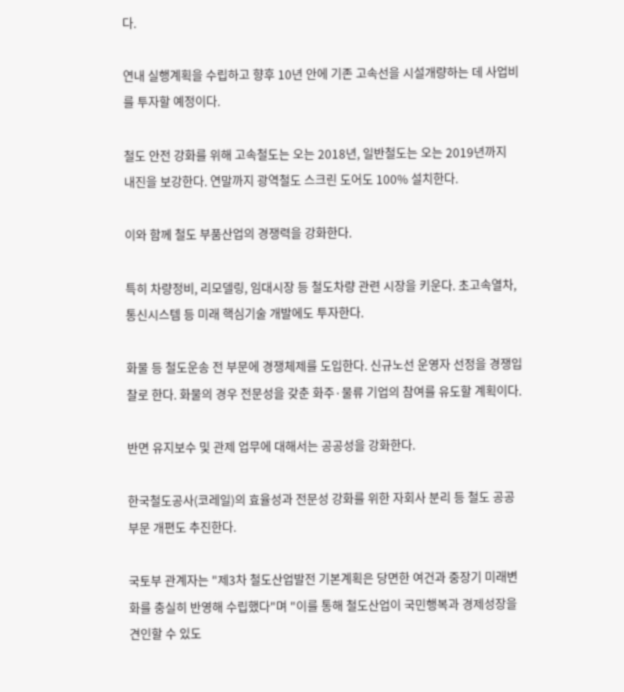다.

연내 실행계획을 수립하고 향후 10년 안에 기존 고속선을 시설개량하는 데 사업비를 투자할 예정이다.

철도 안전 강화를 위해 고속철도는 오는 2018년, 일반철도는 오는 2019년까지 내진을 보강한다. 연말까지 광역철도 스크린 도어도 100% 설치한다.

이와 함께 철도 부품산업의 경쟁력을 강화한다.

특히 차량정비, 리모델링, 임대시장 등 철도차량 관련 시장을 키운다. 초고속열차, 통신시스템 등 미래 핵심기술 개발에도 투자한다.

화물 등 철도운송 전 부문에 경쟁체제를 도입한다. 신규노선 운영자 선정을 경쟁입찰로 한다. 화물의 경우 전문성을 갖춘 화주·물류 기업의 참여를 유도할 계획이다.

반면 유지보수 및 관제 업무에 대해서는 공공성을 강화한다.

한국철도공사(코레일)의 효율성과 전문성 강화를 위한 자회사 분리 등 철도 공공부문 개편도 추진한다.

국토부 관계자는 "제3차 철도산업발전 기본계획은 당면한 여건과 중장기 미래변화를 충실히 반영해 수립했다"며 "이를 통해 철도산업이 국민행복과 경제성장을 견인할 수 있도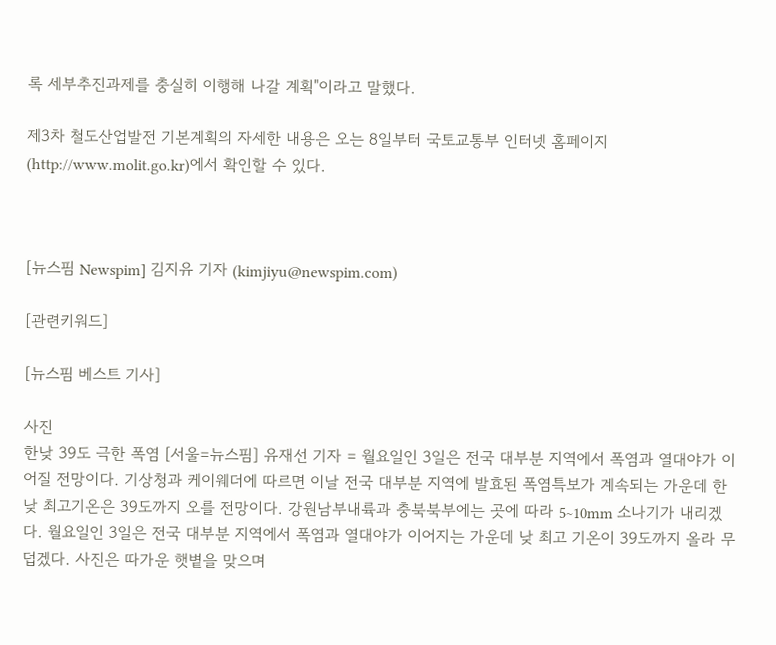록 세부추진과제를 충실히 이행해 나갈 계획"이라고 말했다.

제3차 철도산업발전 기본계획의 자세한 내용은 오는 8일부터 국토교통부 인터넷 홈페이지(http://www.molit.go.kr)에서 확인할 수 있다.



[뉴스핌 Newspim] 김지유 기자 (kimjiyu@newspim.com)

[관련키워드]

[뉴스핌 베스트 기사]

사진
한낮 39도 극한 폭염 [서울=뉴스핌] 유재선 기자 = 월요일인 3일은 전국 대부분 지역에서 폭염과 열대야가 이어질 전망이다. 기상청과 케이웨더에 따르면 이날 전국 대부분 지역에 발효된 폭염특보가 계속되는 가운데 한낮 최고기온은 39도까지 오를 전망이다. 강원남부내륙과 충북북부에는 곳에 따라 5~10mm 소나기가 내리겠다. 월요일인 3일은 전국 대부분 지역에서 폭염과 열대야가 이어지는 가운데 낮 최고 기온이 39도까지 올라 무덥겠다. 사진은 따가운 햇볕을 맞으며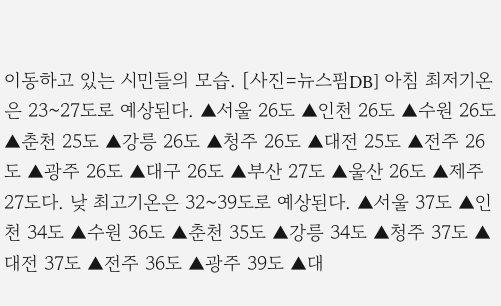이동하고 있는 시민들의 모습. [사진=뉴스핌DB] 아침 최저기온은 23~27도로 예상된다. ▲서울 26도 ▲인천 26도 ▲수원 26도 ▲춘천 25도 ▲강릉 26도 ▲청주 26도 ▲대전 25도 ▲전주 26도 ▲광주 26도 ▲대구 26도 ▲부산 27도 ▲울산 26도 ▲제주 27도다. 낮 최고기온은 32~39도로 예상된다. ▲서울 37도 ▲인천 34도 ▲수원 36도 ▲춘천 35도 ▲강릉 34도 ▲청주 37도 ▲대전 37도 ▲전주 36도 ▲광주 39도 ▲대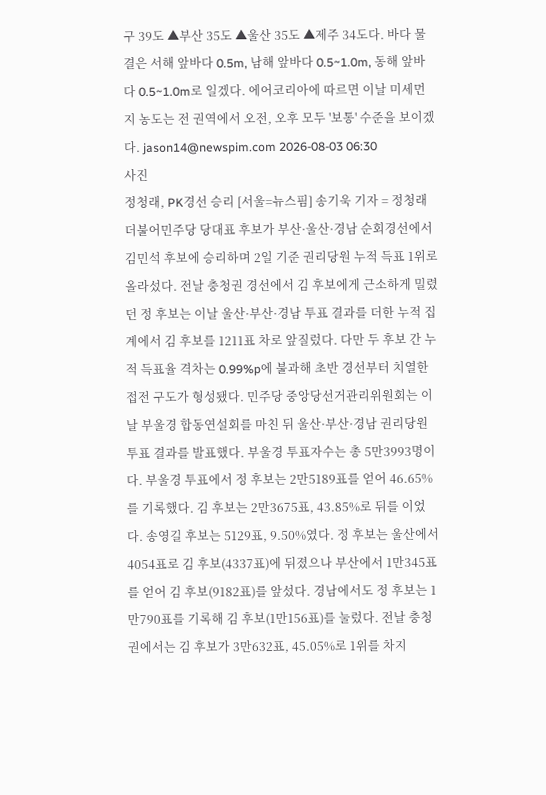구 39도 ▲부산 35도 ▲울산 35도 ▲제주 34도다. 바다 물결은 서해 앞바다 0.5m, 남해 앞바다 0.5~1.0m, 동해 앞바다 0.5~1.0m로 일겠다. 에어코리아에 따르면 이날 미세먼지 농도는 전 권역에서 오전, 오후 모두 '보통' 수준을 보이겠다. jason14@newspim.com 2026-08-03 06:30
사진
정청래, PK경선 승리 [서울=뉴스핌] 송기욱 기자 = 정청래 더불어민주당 당대표 후보가 부산·울산·경남 순회경선에서 김민석 후보에 승리하며 2일 기준 권리당원 누적 득표 1위로 올라섰다. 전날 충청권 경선에서 김 후보에게 근소하게 밀렸던 정 후보는 이날 울산·부산·경남 투표 결과를 더한 누적 집계에서 김 후보를 1211표 차로 앞질렀다. 다만 두 후보 간 누적 득표율 격차는 0.99%p에 불과해 초반 경선부터 치열한 접전 구도가 형성됐다. 민주당 중앙당선거관리위원회는 이날 부울경 합동연설회를 마친 뒤 울산·부산·경남 권리당원 투표 결과를 발표했다. 부울경 투표자수는 총 5만3993명이다. 부울경 투표에서 정 후보는 2만5189표를 얻어 46.65%를 기록했다. 김 후보는 2만3675표, 43.85%로 뒤를 이었다. 송영길 후보는 5129표, 9.50%였다. 정 후보는 울산에서 4054표로 김 후보(4337표)에 뒤졌으나 부산에서 1만345표를 얻어 김 후보(9182표)를 앞섰다. 경남에서도 정 후보는 1만790표를 기록해 김 후보(1만156표)를 눌렀다. 전날 충청권에서는 김 후보가 3만632표, 45.05%로 1위를 차지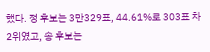했다. 정 후보는 3만329표, 44.61%로 303표 차 2위였고, 송 후보는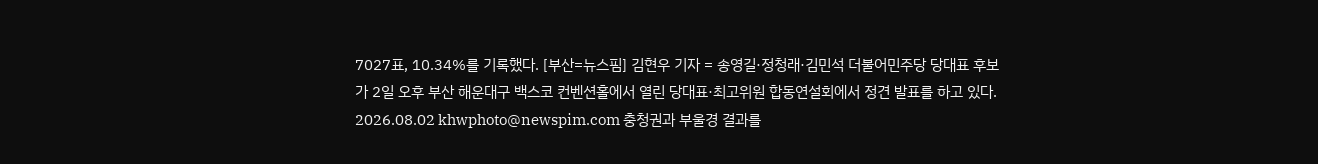7027표, 10.34%를 기록했다. [부산=뉴스핌] 김현우 기자 = 송영길·정청래·김민석 더불어민주당 당대표 후보가 2일 오후 부산 해운대구 백스코 컨벤션홀에서 열린 당대표·최고위원 합동연설회에서 정견 발표를 하고 있다. 2026.08.02 khwphoto@newspim.com 충청권과 부울경 결과를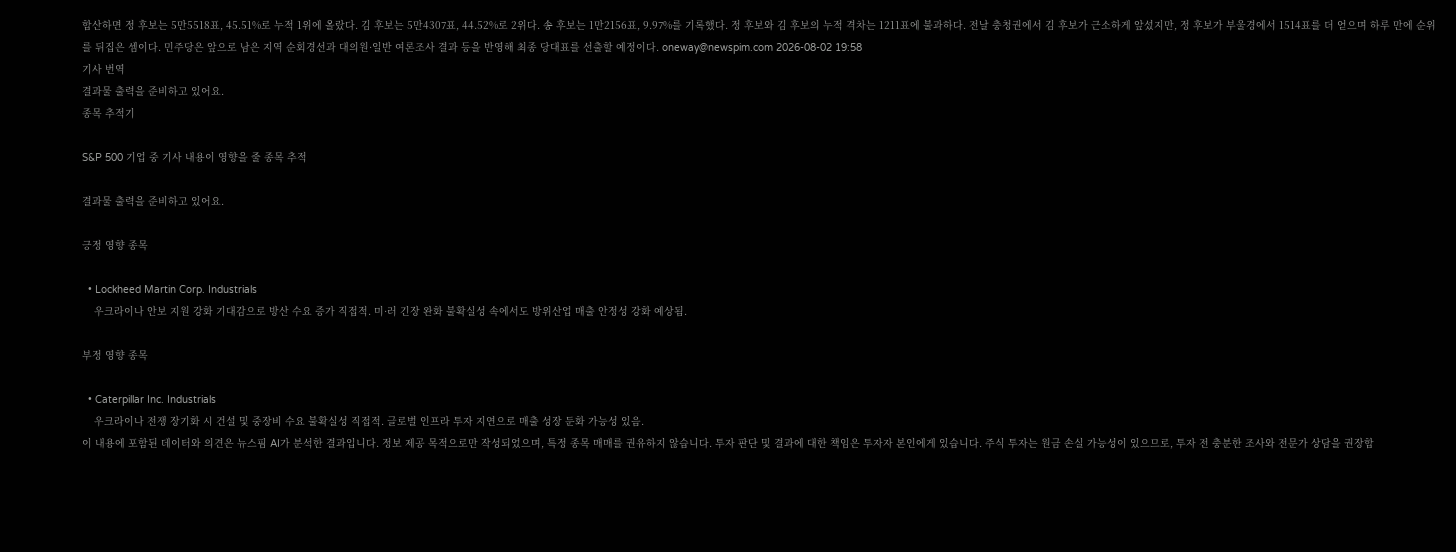합산하면 정 후보는 5만5518표, 45.51%로 누적 1위에 올랐다. 김 후보는 5만4307표, 44.52%로 2위다. 송 후보는 1만2156표, 9.97%를 기록했다. 정 후보와 김 후보의 누적 격차는 1211표에 불과하다. 전날 충청권에서 김 후보가 근소하게 앞섰지만, 정 후보가 부울경에서 1514표를 더 얻으며 하루 만에 순위를 뒤집은 셈이다. 민주당은 앞으로 남은 지역 순회경선과 대의원·일반 여론조사 결과 등을 반영해 최종 당대표를 선출할 예정이다. oneway@newspim.com 2026-08-02 19:58
기사 번역
결과물 출력을 준비하고 있어요.
종목 추적기

S&P 500 기업 중 기사 내용이 영향을 줄 종목 추적

결과물 출력을 준비하고 있어요.

긍정 영향 종목

  • Lockheed Martin Corp. Industrials
    우크라이나 안보 지원 강화 기대감으로 방산 수요 증가 직접적. 미·러 긴장 완화 불확실성 속에서도 방위산업 매출 안정성 강화 예상됨.

부정 영향 종목

  • Caterpillar Inc. Industrials
    우크라이나 전쟁 장기화 시 건설 및 중장비 수요 불확실성 직접적. 글로벌 인프라 투자 지연으로 매출 성장 둔화 가능성 있음.
이 내용에 포함된 데이터와 의견은 뉴스핌 AI가 분석한 결과입니다. 정보 제공 목적으로만 작성되었으며, 특정 종목 매매를 권유하지 않습니다. 투자 판단 및 결과에 대한 책임은 투자자 본인에게 있습니다. 주식 투자는 원금 손실 가능성이 있으므로, 투자 전 충분한 조사와 전문가 상담을 권장합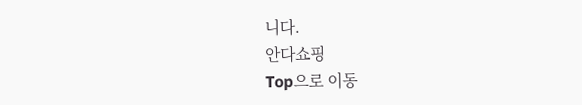니다.
안다쇼핑
Top으로 이동